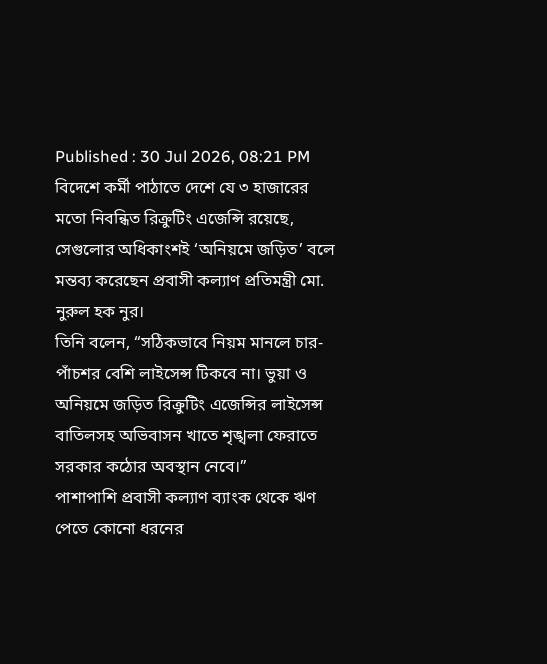Published : 30 Jul 2026, 08:21 PM
বিদেশে কর্মী পাঠাতে দেশে যে ৩ হাজারের মতো নিবন্ধিত রিক্রুটিং এজেন্সি রয়েছে, সেগুলোর অধিকাংশই ‘অনিয়মে জড়িত’ বলে মন্তব্য করেছেন প্রবাসী কল্যাণ প্রতিমন্ত্রী মো. নুরুল হক নুর।
তিনি বলেন, “সঠিকভাবে নিয়ম মানলে চার-পাঁচশর বেশি লাইসেন্স টিকবে না। ভুয়া ও অনিয়মে জড়িত রিক্রুটিং এজেন্সির লাইসেন্স বাতিলসহ অভিবাসন খাতে শৃঙ্খলা ফেরাতে সরকার কঠোর অবস্থান নেবে।”
পাশাপাশি প্রবাসী কল্যাণ ব্যাংক থেকে ঋণ পেতে কোনো ধরনের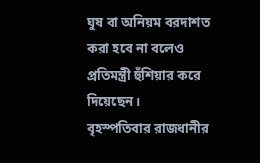ঘুষ বা অনিয়ম বরদাশত করা হবে না বলেও প্রতিমন্ত্রী হুঁশিয়ার করে দিয়েছেন।
বৃহস্পতিবার রাজধানীর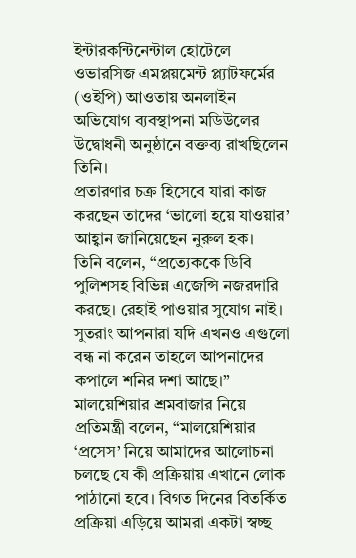ইন্টারকন্টিনেন্টাল হোটেলে ওভারসিজ এমপ্লয়মেন্ট প্ল্যাটফর্মের (ওইপি) আওতায় অনলাইন অভিযোগ ব্যবস্থাপনা মডিউলের উদ্বোধনী অনুষ্ঠানে বক্তব্য রাখছিলেন তিনি।
প্রতারণার চক্র হিসেবে যারা কাজ করছেন তাদের ‘ভালো হয়ে যাওয়ার’ আহ্বান জানিয়েছেন নুরুল হক।
তিনি বলেন, “প্রত্যেককে ডিবি পুলিশসহ বিভিন্ন এজেন্সি নজরদারি করছে। রেহাই পাওয়ার সুযোগ নাই। সুতরাং আপনারা যদি এখনও এগুলো বন্ধ না করেন তাহলে আপনাদের কপালে শনির দশা আছে।”
মালয়েশিয়ার শ্রমবাজার নিয়ে প্রতিমন্ত্রী বলেন, “মালয়েশিয়ার ‘প্রসেস’ নিয়ে আমাদের আলোচনা চলছে যে কী প্রক্রিয়ায় এখানে লোক পাঠানো হবে। বিগত দিনের বিতর্কিত প্রক্রিয়া এড়িয়ে আমরা একটা স্বচ্ছ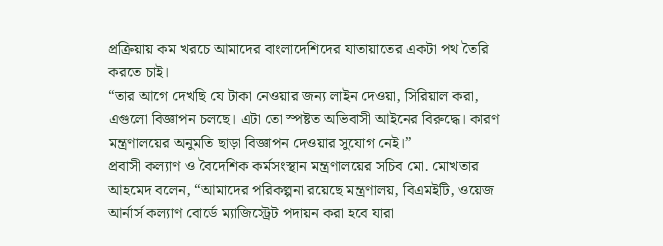প্রক্রিয়ায় কম খরচে আমাদের বাংলাদেশিদের যাতায়াতের একটা পথ তৈরি করতে চাই।
“তার আগে দেখছি যে টাকা নেওয়ার জন্য লাইন দেওয়া, সিরিয়াল করা, এগুলো বিজ্ঞাপন চলছে। এটা তো স্পষ্টত অভিবাসী আইনের বিরুদ্ধে। কারণ মন্ত্রণালয়ের অনুমতি ছাড়া বিজ্ঞাপন দেওয়ার সুযোগ নেই।”
প্রবাসী কল্যাণ ও বৈদেশিক কর্মসংস্থান মন্ত্রণালয়ের সচিব মো. মোখতার আহমেদ বলেন, “আমাদের পরিকল্পনা রয়েছে মন্ত্রণালয়, বিএমইটি, ওয়েজ আর্নার্স কল্যাণ বোর্ডে ম্যাজিস্ট্রেট পদায়ন করা হবে যারা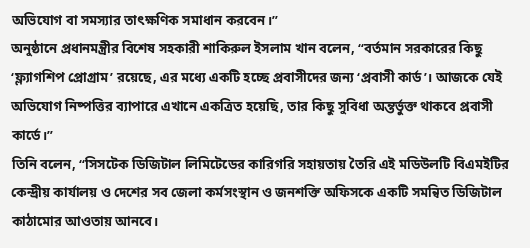অভিযোগ বা সমস্যার তাৎক্ষণিক সমাধান করবেন।”
অনুষ্ঠানে প্রধানমন্ত্রীর বিশেষ সহকারী শাকিরুল ইসলাম খান বলেন, “বর্তমান সরকারের কিছু ‘ফ্ল্যাগশিপ প্রোগ্রাম’ রয়েছে, এর মধ্যে একটি হচ্ছে প্রবাসীদের জন্য ‘প্রবাসী কার্ড’। আজকে যেই অভিযোগ নিষ্পত্তির ব্যাপারে এখানে একত্রিত হয়েছি, তার কিছু সুবিধা অন্তর্ভুক্ত থাকবে প্রবাসী কার্ডে।”
তিনি বলেন, “সিসটেক ডিজিটাল লিমিটেডের কারিগরি সহায়তায় তৈরি এই মডিউলটি বিএমইটির কেন্দ্রীয় কার্যালয় ও দেশের সব জেলা কর্মসংস্থান ও জনশক্তি অফিসকে একটি সমন্বিত ডিজিটাল কাঠামোর আওতায় আনবে।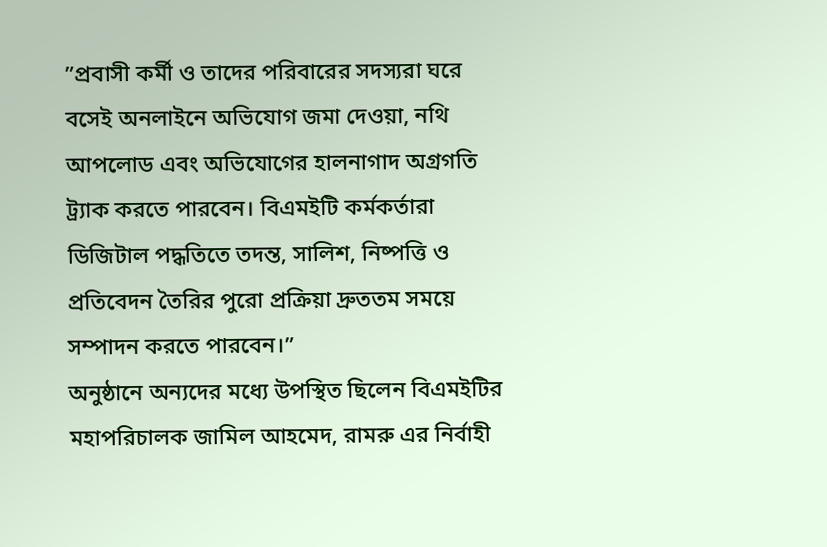”প্রবাসী কর্মী ও তাদের পরিবারের সদস্যরা ঘরে বসেই অনলাইনে অভিযোগ জমা দেওয়া, নথি আপলোড এবং অভিযোগের হালনাগাদ অগ্রগতি ট্র্যাক করতে পারবেন। বিএমইটি কর্মকর্তারা ডিজিটাল পদ্ধতিতে তদন্ত, সালিশ, নিষ্পত্তি ও প্রতিবেদন তৈরির পুরো প্রক্রিয়া দ্রুততম সময়ে সম্পাদন করতে পারবেন।”
অনুষ্ঠানে অন্যদের মধ্যে উপস্থিত ছিলেন বিএমইটির মহাপরিচালক জামিল আহমেদ, রামরু এর নির্বাহী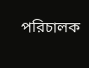পরিচালক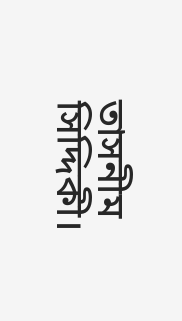তাসনীম সিদ্দিকী।